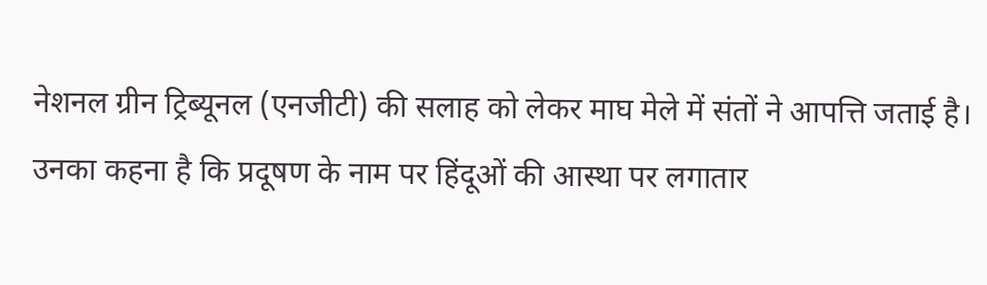नेशनल ग्रीन ट्रिब्यूनल (एनजीटी) की सलाह को लेकर माघ मेले में संतों ने आपत्ति जताई है। उनका कहना है कि प्रदूषण के नाम पर हिंदूओं की आस्था पर लगातार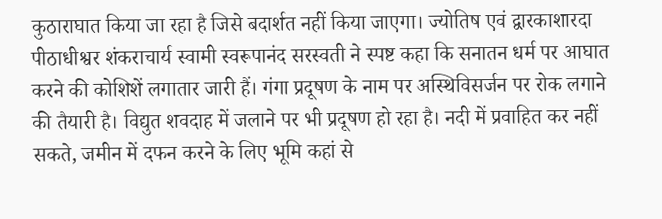कुठाराघात किया जा रहा है जिसे बदार्शत नहीं किया जाएगा। ज्योतिष एवं द्वारकाशारदा पीठाधीश्वर शंकराचार्य स्वामी स्वरूपानंद सरस्वती ने स्पष्ट कहा कि सनातन धर्म पर आघात करने की कोशिशें लगातार जारी हैं। गंगा प्रदूषण के नाम पर अस्थिविसर्जन पर रोक लगाने की तैयारी है। विद्युत शवदाह में जलाने पर भी प्रदूषण हो रहा है। नदी में प्रवाहित कर नहीं सकते, जमीन में दफन करने के लिए भूमि कहां से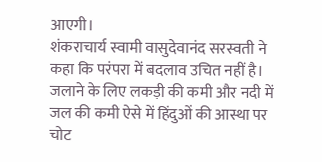आएगी।
शंकराचार्य स्वामी वासुदेवानंद सरस्वती ने कहा कि परंपरा में बदलाव उचित नहीं है। जलाने के लिए लकड़ी की कमी और नदी में जल की कमी ऐसे में हिंदुओं की आस्था पर चोट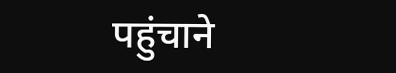पहुंचाने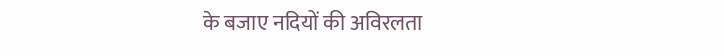के बजाए नदियों की अविरलता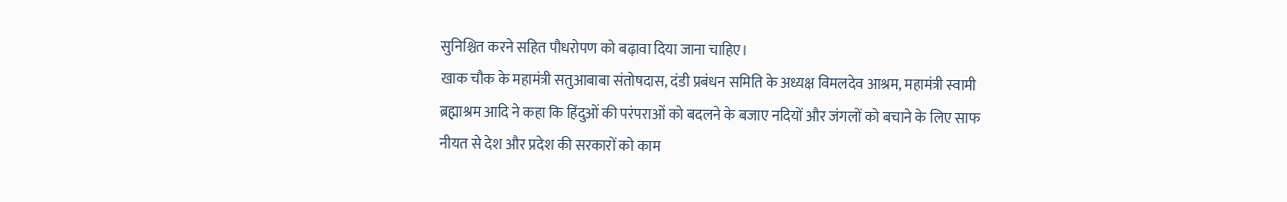सुनिश्चित करने सहित पौधरोपण को बढ़ावा दिया जाना चाहिए।
खाक चौक के महामंत्री सतुआबाबा संतोषदास, दंडी प्रबंधन समिति के अध्यक्ष विमलदेव आश्रम, महामंत्री स्वामी ब्रह्माश्रम आदि ने कहा कि हिंदुओं की परंपराओं को बदलने के बजाए नदियों और जंगलों को बचाने के लिए साफ नीयत से देश और प्रदेश की सरकारों को काम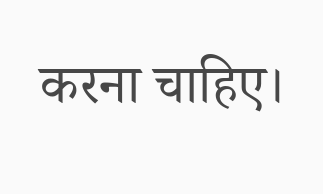करना चाहिए।